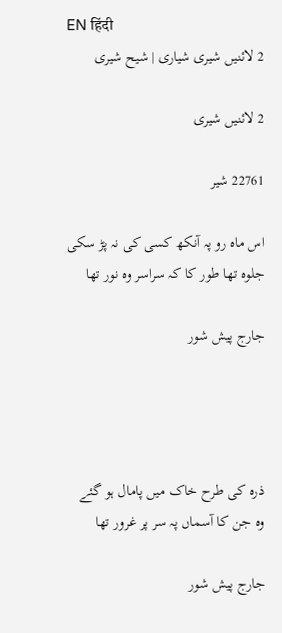EN हिंदी
2 لائنیں شیری شیاری | شیح شیری

2 لائنیں شیری

22761 شیر

اس ماہ رو پہ آنکھ کسی کی نہ پڑ سکی
جلوہ تھا طور کا کہ سراسر وہ نور تھا

جارج پیش شور




ذرہ کی طرح خاک میں پامال ہو گئے
وہ جن کا آسماں پہ سر پر غرور تھا

جارج پیش شور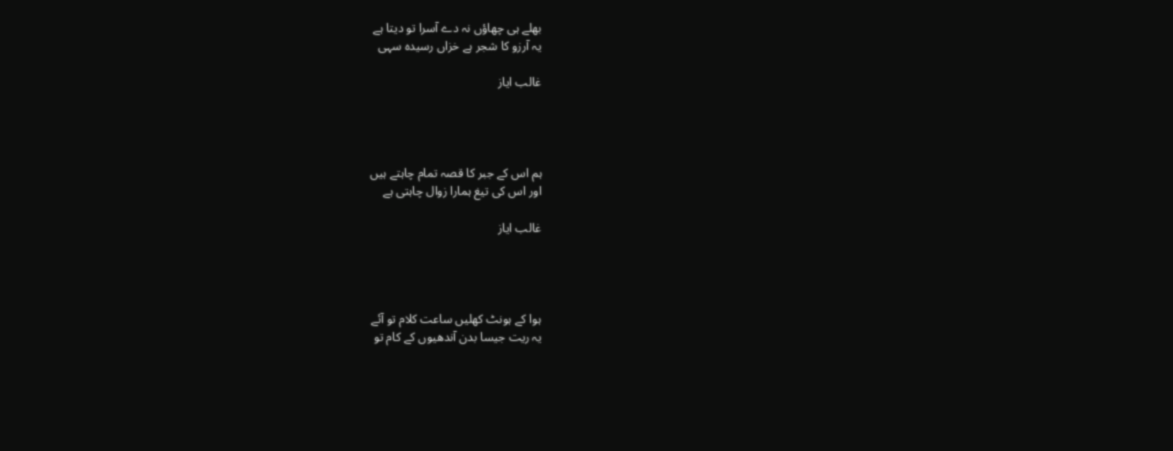بھلے ہی چھاؤں نہ دے آسرا تو دیتا ہے
یہ آرزو کا شجر ہے خزاں رسیدہ سہی

غالب ایاز




ہم اس کے جبر کا قصہ تمام چاہتے ہیں
اور اس کی تیغ ہمارا زوال چاہتی ہے

غالب ایاز




ہوا کے ہونٹ کھلیں ساعت کلام تو آئے
یہ ریت جیسا بدن آندھیوں کے کام تو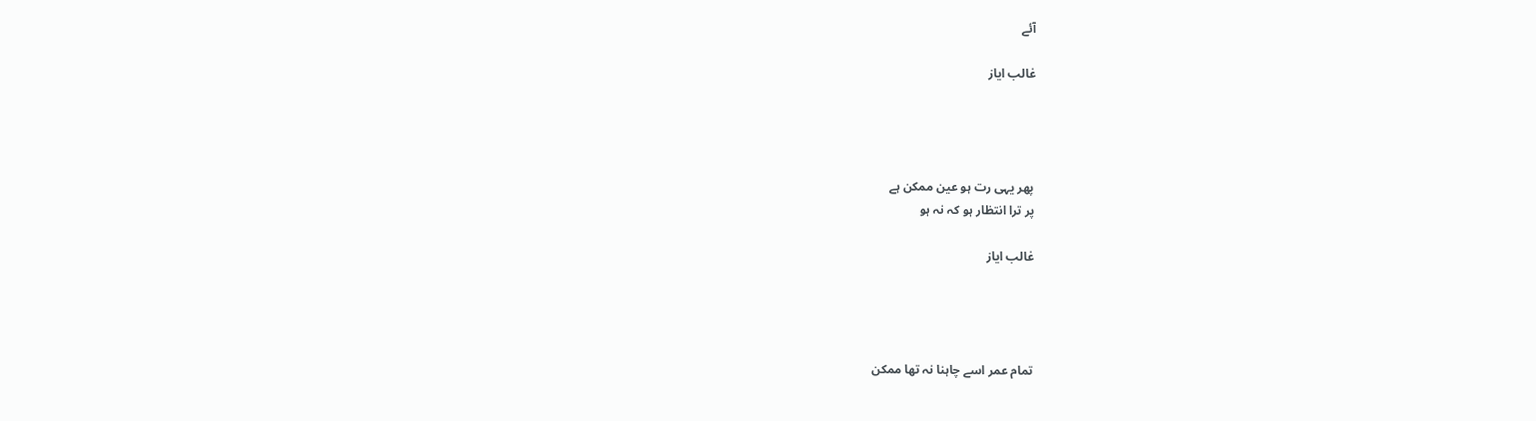آئے

غالب ایاز




پھر یہی رت ہو عین ممکن ہے
پر ترا انتظار ہو کہ نہ ہو

غالب ایاز




تمام عمر اسے چاہنا نہ تھا ممکن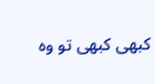کبھی کبھی تو وہ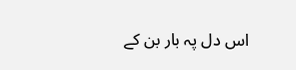اس دل پہ بار بن کے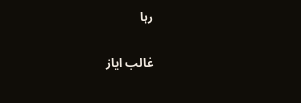رہا

غالب ایاز